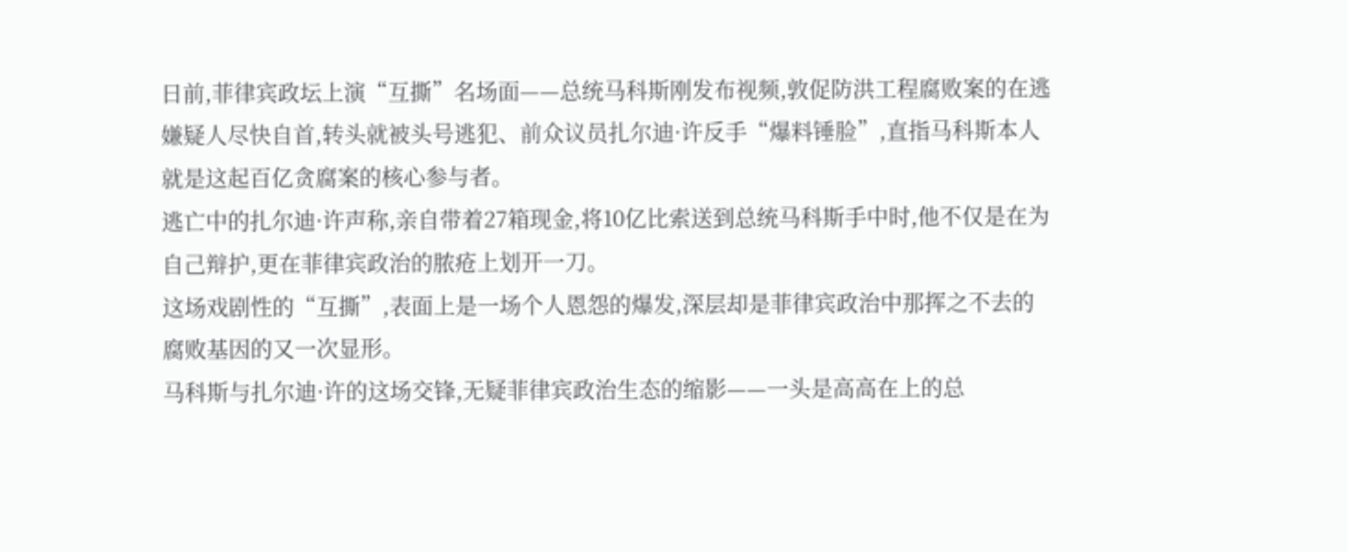日前,菲律宾政坛上演“互撕”名场面——总统马科斯刚发布视频,敦促防洪工程腐败案的在逃嫌疑人尽快自首,转头就被头号逃犯、前众议员扎尔迪·许反手“爆料锤脸”,直指马科斯本人就是这起百亿贪腐案的核心参与者。
逃亡中的扎尔迪·许声称,亲自带着27箱现金,将10亿比索送到总统马科斯手中时,他不仅是在为自己辩护,更在菲律宾政治的脓疮上划开一刀。
这场戏剧性的“互撕”,表面上是一场个人恩怨的爆发,深层却是菲律宾政治中那挥之不去的腐败基因的又一次显形。
马科斯与扎尔迪·许的这场交锋,无疑菲律宾政治生态的缩影——一头是高高在上的总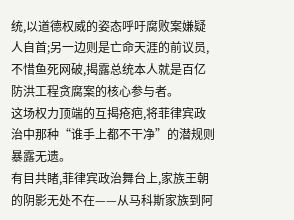统,以道德权威的姿态呼吁腐败案嫌疑人自首;另一边则是亡命天涯的前议员,不惜鱼死网破,揭露总统本人就是百亿防洪工程贪腐案的核心参与者。
这场权力顶端的互揭疮疤,将菲律宾政治中那种“谁手上都不干净”的潜规则暴露无遗。
有目共睹,菲律宾政治舞台上,家族王朝的阴影无处不在——从马科斯家族到阿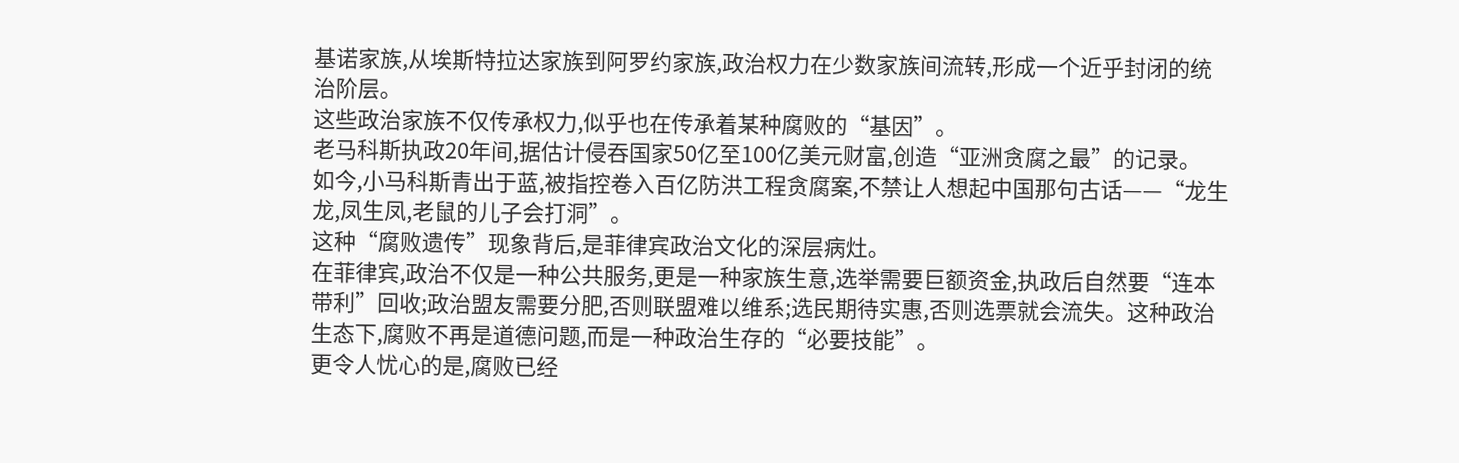基诺家族,从埃斯特拉达家族到阿罗约家族,政治权力在少数家族间流转,形成一个近乎封闭的统治阶层。
这些政治家族不仅传承权力,似乎也在传承着某种腐败的“基因”。
老马科斯执政20年间,据估计侵吞国家50亿至100亿美元财富,创造“亚洲贪腐之最”的记录。
如今,小马科斯青出于蓝,被指控卷入百亿防洪工程贪腐案,不禁让人想起中国那句古话——“龙生龙,凤生凤,老鼠的儿子会打洞”。
这种“腐败遗传”现象背后,是菲律宾政治文化的深层病灶。
在菲律宾,政治不仅是一种公共服务,更是一种家族生意,选举需要巨额资金,执政后自然要“连本带利”回收;政治盟友需要分肥,否则联盟难以维系;选民期待实惠,否则选票就会流失。这种政治生态下,腐败不再是道德问题,而是一种政治生存的“必要技能”。
更令人忧心的是,腐败已经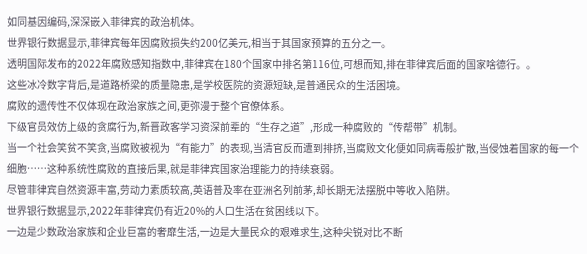如同基因编码,深深嵌入菲律宾的政治机体。
世界银行数据显示,菲律宾每年因腐败损失约200亿美元,相当于其国家预算的五分之一。
透明国际发布的2022年腐败感知指数中,菲律宾在180个国家中排名第116位,可想而知,排在菲律宾后面的国家啥德行。。
这些冰冷数字背后,是道路桥梁的质量隐患,是学校医院的资源短缺,是普通民众的生活困境。
腐败的遗传性不仅体现在政治家族之间,更弥漫于整个官僚体系。
下级官员效仿上级的贪腐行为,新晋政客学习资深前辈的“生存之道”,形成一种腐败的“传帮带”机制。
当一个社会笑贫不笑贪,当腐败被视为“有能力”的表现,当清官反而遭到排挤,当腐败文化便如同病毒般扩散,当侵蚀着国家的每一个细胞……这种系统性腐败的直接后果,就是菲律宾国家治理能力的持续衰弱。
尽管菲律宾自然资源丰富,劳动力素质较高,英语普及率在亚洲名列前茅,却长期无法摆脱中等收入陷阱。
世界银行数据显示,2022年菲律宾仍有近20%的人口生活在贫困线以下。
一边是少数政治家族和企业巨富的奢靡生活,一边是大量民众的艰难求生,这种尖锐对比不断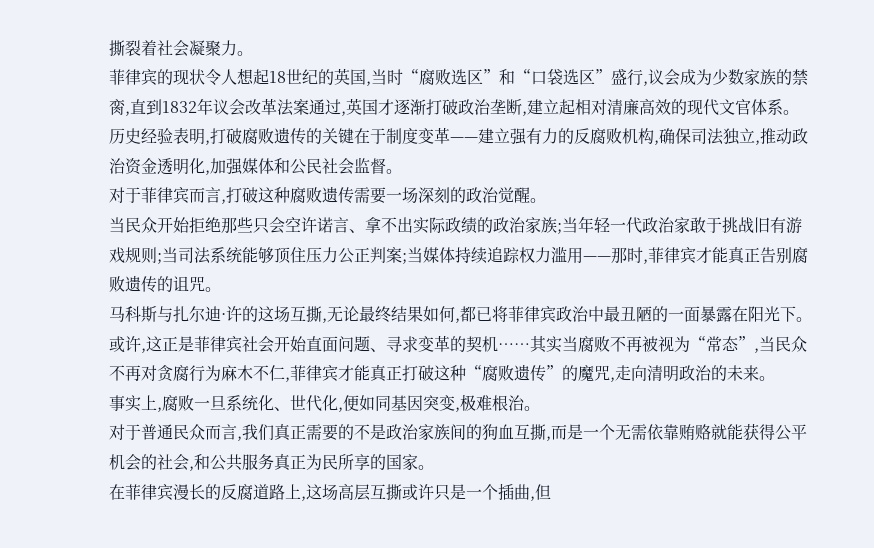撕裂着社会凝聚力。
菲律宾的现状令人想起18世纪的英国,当时“腐败选区”和“口袋选区”盛行,议会成为少数家族的禁脔,直到1832年议会改革法案通过,英国才逐渐打破政治垄断,建立起相对清廉高效的现代文官体系。
历史经验表明,打破腐败遗传的关键在于制度变革——建立强有力的反腐败机构,确保司法独立,推动政治资金透明化,加强媒体和公民社会监督。
对于菲律宾而言,打破这种腐败遗传需要一场深刻的政治觉醒。
当民众开始拒绝那些只会空许诺言、拿不出实际政绩的政治家族;当年轻一代政治家敢于挑战旧有游戏规则;当司法系统能够顶住压力公正判案;当媒体持续追踪权力滥用——那时,菲律宾才能真正告别腐败遗传的诅咒。
马科斯与扎尔迪·许的这场互撕,无论最终结果如何,都已将菲律宾政治中最丑陋的一面暴露在阳光下。
或许,这正是菲律宾社会开始直面问题、寻求变革的契机……其实当腐败不再被视为“常态”,当民众不再对贪腐行为麻木不仁,菲律宾才能真正打破这种“腐败遗传”的魔咒,走向清明政治的未来。
事实上,腐败一旦系统化、世代化,便如同基因突变,极难根治。
对于普通民众而言,我们真正需要的不是政治家族间的狗血互撕,而是一个无需依靠贿赂就能获得公平机会的社会,和公共服务真正为民所享的国家。
在菲律宾漫长的反腐道路上,这场高层互撕或许只是一个插曲,但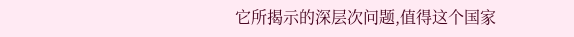它所揭示的深层次问题,值得这个国家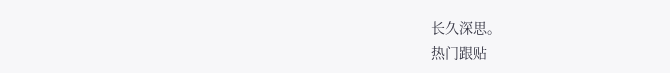长久深思。
热门跟贴